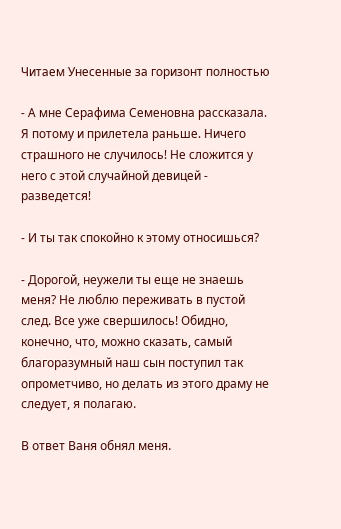Читаем Унесенные за горизонт полностью

- А мне Серафима Семеновна рассказала. Я потому и прилетела раньше. Ничего страшного не случилось! Не сложится у него с этой случайной девицей - разведется!

- И ты так спокойно к этому относишься?

- Дорогой, неужели ты еще не знаешь меня? Не люблю переживать в пустой след. Все уже свершилось! Обидно, конечно, что, можно сказать, самый благоразумный наш сын поступил так опрометчиво, но делать из этого драму не следует, я полагаю.

В ответ Ваня обнял меня.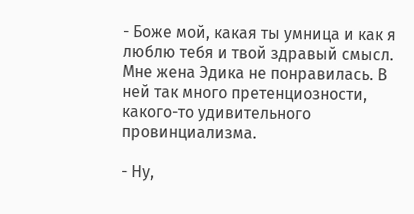- Боже мой, какая ты умница и как я люблю тебя и твой здравый смысл. Мне жена Эдика не понравилась. В ней так много претенциозности, какого-то удивительного провинциализма.

- Ну,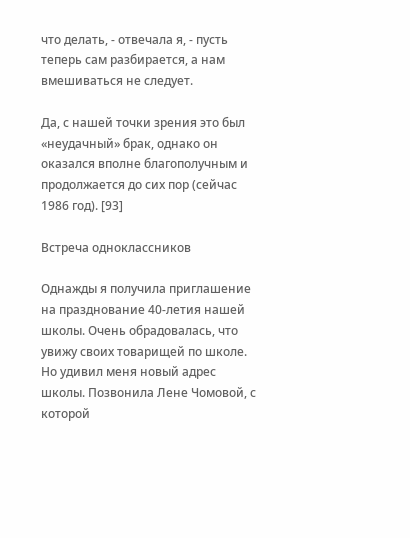что делать, - отвечала я, - пусть теперь сам разбирается, а нам вмешиваться не следует.

Да, с нашей точки зрения это был «неудачный» брак, однако он оказался вполне благополучным и продолжается до сих пор (сейчас 1986 год). [93]

Встреча одноклассников

Однажды я получила приглашение на празднование 40-летия нашей школы. Очень обрадовалась, что увижу своих товарищей по школе. Но удивил меня новый адрес школы. Позвонила Лене Чомовой, с которой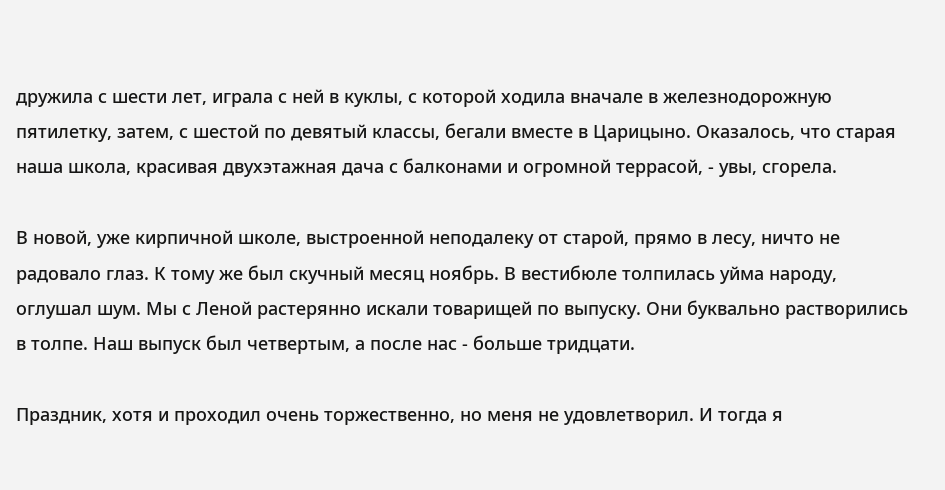дружила с шести лет, играла с ней в куклы, с которой ходила вначале в железнодорожную пятилетку, затем, с шестой по девятый классы, бегали вместе в Царицыно. Оказалось, что старая наша школа, красивая двухэтажная дача с балконами и огромной террасой, - увы, сгорела.

В новой, уже кирпичной школе, выстроенной неподалеку от старой, прямо в лесу, ничто не радовало глаз. К тому же был скучный месяц ноябрь. В вестибюле толпилась уйма народу, оглушал шум. Мы с Леной растерянно искали товарищей по выпуску. Они буквально растворились в толпе. Наш выпуск был четвертым, а после нас - больше тридцати.

Праздник, хотя и проходил очень торжественно, но меня не удовлетворил. И тогда я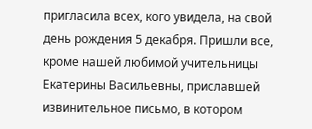пригласила всех, кого увидела, на свой день рождения 5 декабря. Пришли все, кроме нашей любимой учительницы Екатерины Васильевны, приславшей извинительное письмо, в котором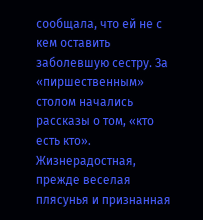сообщала, что ей не с кем оставить заболевшую сестру. За «пиршественным» столом начались рассказы о том, «кто есть кто». Жизнерадостная, прежде веселая плясунья и признанная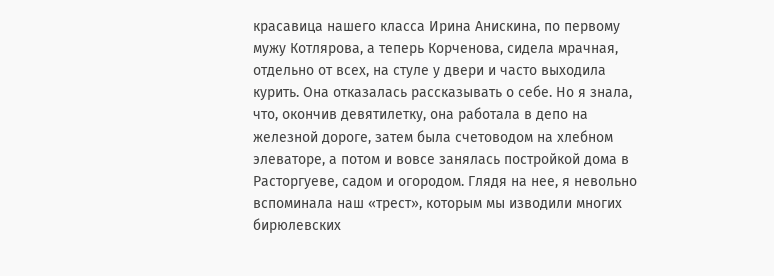красавица нашего класса Ирина Анискина, по первому мужу Котлярова, а теперь Корченова, сидела мрачная, отдельно от всех, на стуле у двери и часто выходила курить. Она отказалась рассказывать о себе. Но я знала, что, окончив девятилетку, она работала в депо на железной дороге, затем была счетоводом на хлебном элеваторе, а потом и вовсе занялась постройкой дома в Расторгуеве, садом и огородом. Глядя на нее, я невольно вспоминала наш «трест», которым мы изводили многих бирюлевских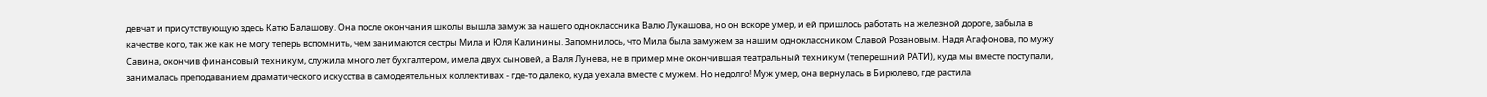девчат и присутствующую здесь Катю Балашову. Она после окончания школы вышла замуж за нашего одноклассника Валю Лукашова, но он вскоре умер, и ей пришлось работать на железной дороге, забыла в качестве кого, так же как не могу теперь вспомнить, чем занимаются сестры Мила и Юля Калинины. Запомнилось, что Мила была замужем за нашим одноклассником Славой Розановым. Надя Агафонова, по мужу Савина, окончив финансовый техникум, служила много лет бухгалтером, имела двух сыновей, а Валя Лунева, не в пример мне окончившая театральный техникум (теперешний РАТИ), куда мы вместе поступали, занималась преподаванием драматического искусства в самодеятельных коллективах - где-то далеко, куда уехала вместе с мужем. Но недолго! Муж умер, она вернулась в Бирюлево, где растила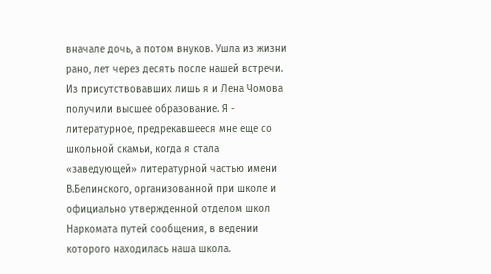вначале дочь, а потом внуков. Ушла из жизни рано, лет через десять после нашей встречи. Из присутствовавших лишь я и Лена Чомова получили высшее образование. Я - литературное, предрекавшееся мне еще со школьной скамьи, когда я стала «заведующей» литературной частью имени В.Белинского, организованной при школе и официально утвержденной отделом школ Наркомата путей сообщения, в ведении которого находилась наша школа.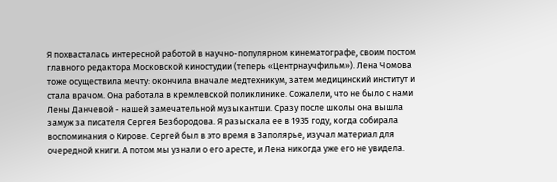Я похвасталась интересной работой в научно-популярном кинематографе, своим постом главного редактора Московской киностудии (теперь «Центрнаучфильм»). Лена Чомова тоже осуществила мечту: окончила вначале медтехникум, затем медицинский институт и стала врачом. Она работала в кремлевской поликлинике. Сожалели, что не было с нами Лены Данчевой - нашей замечательной музыкантши. Сразу после школы она вышла замуж за писателя Сергея Безбородова. Я разыскала ее в 1935 году, когда собирала воспоминания о Кирове. Сергей был в это время в Заполярье, изучал материал для очередной книги. А потом мы узнали о его аресте, и Лена никогда уже его не увидела.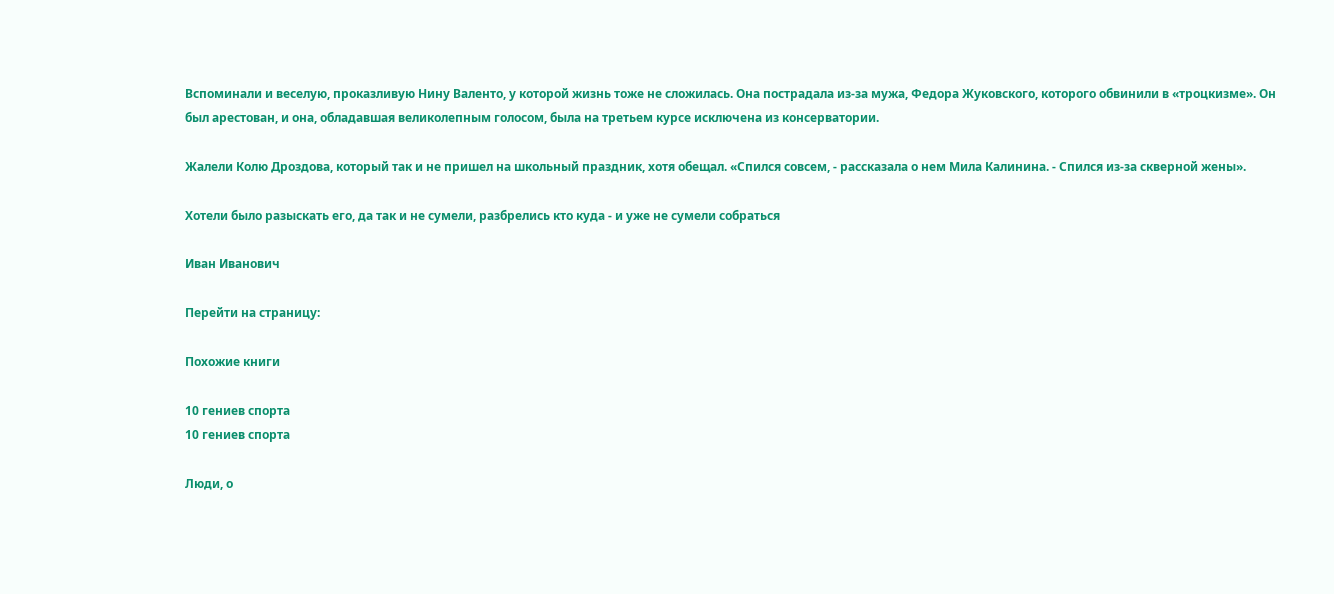Вспоминали и веселую, проказливую Нину Валенто, у которой жизнь тоже не сложилась. Она пострадала из-за мужа, Федора Жуковского, которого обвинили в «троцкизме». Он был арестован, и она, обладавшая великолепным голосом, была на третьем курсе исключена из консерватории.

Жалели Колю Дроздова, который так и не пришел на школьный праздник, хотя обещал. «Спился совсем, - рассказала о нем Мила Калинина. - Спился из-за скверной жены».

Хотели было разыскать его, да так и не сумели, разбрелись кто куда - и уже не сумели собраться

Иван Иванович

Перейти на страницу:

Похожие книги

10 гениев спорта
10 гениев спорта

Люди, о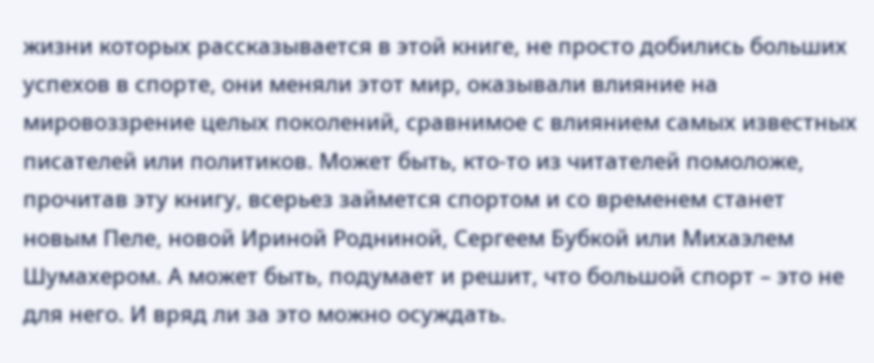жизни которых рассказывается в этой книге, не просто добились больших успехов в спорте, они меняли этот мир, оказывали влияние на мировоззрение целых поколений, сравнимое с влиянием самых известных писателей или политиков. Может быть, кто-то из читателей помоложе, прочитав эту книгу, всерьез займется спортом и со временем станет новым Пеле, новой Ириной Родниной, Сергеем Бубкой или Михаэлем Шумахером. А может быть, подумает и решит, что большой спорт – это не для него. И вряд ли за это можно осуждать.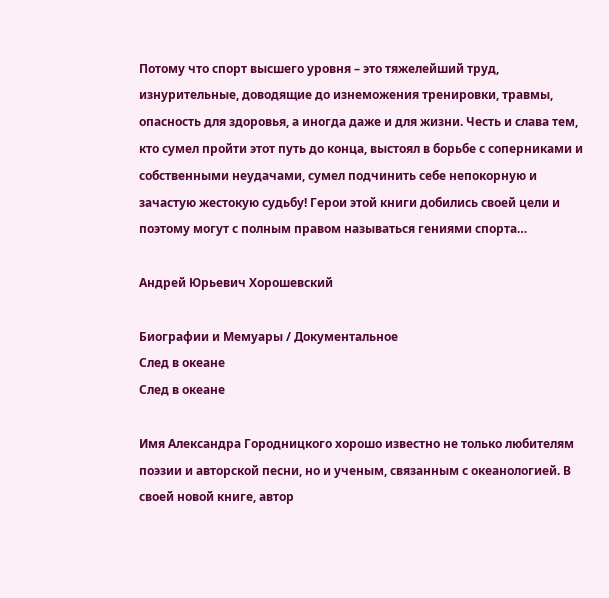Потому что спорт высшего уровня – это тяжелейший труд, изнурительные, доводящие до изнеможения тренировки, травмы, опасность для здоровья, а иногда даже и для жизни. Честь и слава тем, кто сумел пройти этот путь до конца, выстоял в борьбе с соперниками и собственными неудачами, сумел подчинить себе непокорную и зачастую жестокую судьбу! Герои этой книги добились своей цели и поэтому могут с полным правом называться гениями спорта…

Андрей Юрьевич Хорошевский

Биографии и Мемуары / Документальное
След в океане
След в океане

Имя Александра Городницкого хорошо известно не только любителям поэзии и авторской песни, но и ученым, связанным с океанологией. В своей новой книге, автор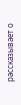рассказывает о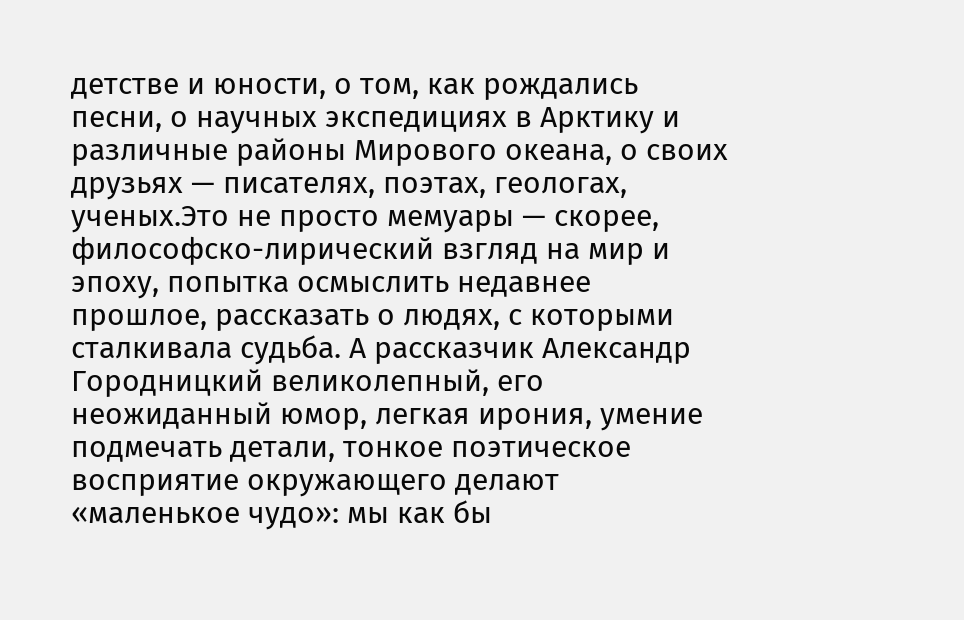детстве и юности, о том, как рождались песни, о научных экспедициях в Арктику и различные районы Мирового океана, о своих друзьях — писателях, поэтах, геологах, ученых.Это не просто мемуары — скорее, философско-лирический взгляд на мир и эпоху, попытка осмыслить недавнее прошлое, рассказать о людях, с которыми сталкивала судьба. А рассказчик Александр Городницкий великолепный, его неожиданный юмор, легкая ирония, умение подмечать детали, тонкое поэтическое восприятие окружающего делают «маленькое чудо»: мы как бы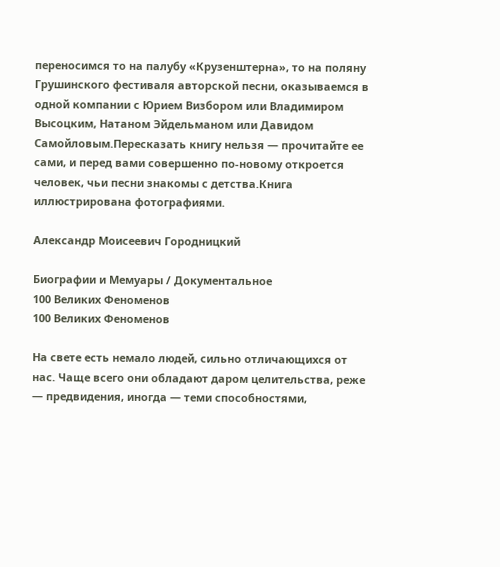переносимся то на палубу «Крузенштерна», то на поляну Грушинского фестиваля авторской песни, оказываемся в одной компании с Юрием Визбором или Владимиром Высоцким, Натаном Эйдельманом или Давидом Самойловым.Пересказать книгу нельзя — прочитайте ее сами, и перед вами совершенно по-новому откроется человек, чьи песни знакомы с детства.Книга иллюстрирована фотографиями.

Александр Моисеевич Городницкий

Биографии и Мемуары / Документальное
100 Великих Феноменов
100 Великих Феноменов

На свете есть немало людей, сильно отличающихся от нас. Чаще всего они обладают даром целительства, реже — предвидения, иногда — теми способностями,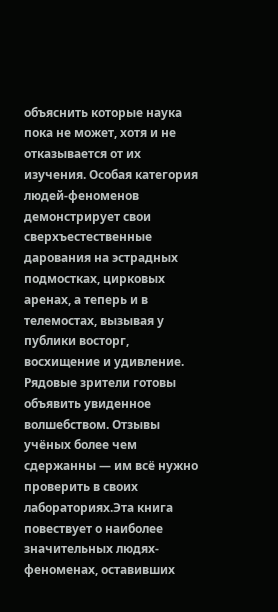объяснить которые наука пока не может, хотя и не отказывается от их изучения. Особая категория людей-феноменов демонстрирует свои сверхъестественные дарования на эстрадных подмостках, цирковых аренах, а теперь и в телемостах, вызывая у публики восторг, восхищение и удивление. Рядовые зрители готовы объявить увиденное волшебством. Отзывы учёных более чем сдержанны — им всё нужно проверить в своих лабораториях.Эта книга повествует о наиболее значительных людях-феноменах, оставивших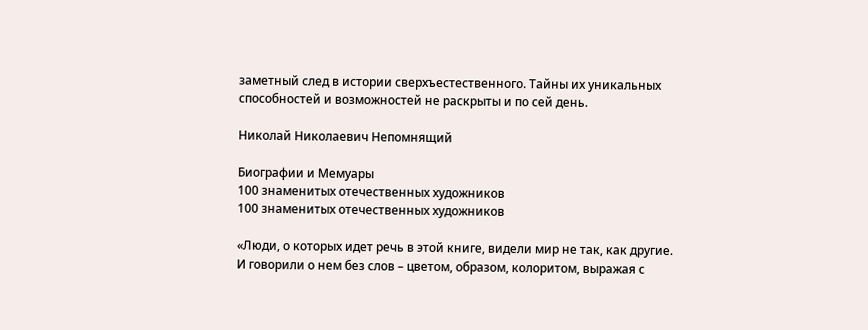заметный след в истории сверхъестественного. Тайны их уникальных способностей и возможностей не раскрыты и по сей день.

Николай Николаевич Непомнящий

Биографии и Мемуары
100 знаменитых отечественных художников
100 знаменитых отечественных художников

«Люди, о которых идет речь в этой книге, видели мир не так, как другие. И говорили о нем без слов – цветом, образом, колоритом, выражая с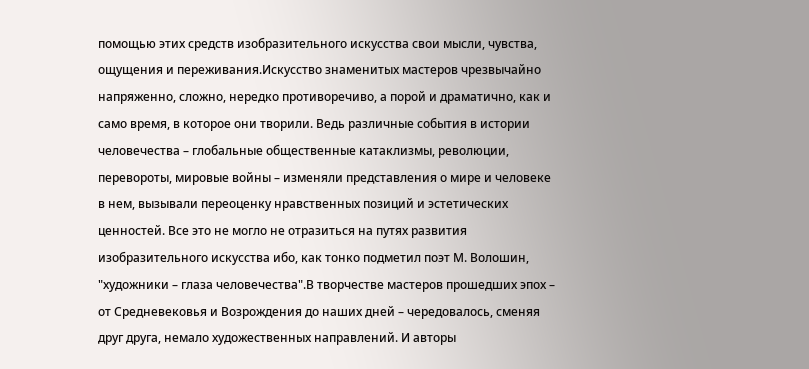помощью этих средств изобразительного искусства свои мысли, чувства, ощущения и переживания.Искусство знаменитых мастеров чрезвычайно напряженно, сложно, нередко противоречиво, а порой и драматично, как и само время, в которое они творили. Ведь различные события в истории человечества – глобальные общественные катаклизмы, революции, перевороты, мировые войны – изменяли представления о мире и человеке в нем, вызывали переоценку нравственных позиций и эстетических ценностей. Все это не могло не отразиться на путях развития изобразительного искусства ибо, как тонко подметил поэт М. Волошин, "художники – глаза человечества".В творчестве мастеров прошедших эпох – от Средневековья и Возрождения до наших дней – чередовалось, сменяя друг друга, немало художественных направлений. И авторы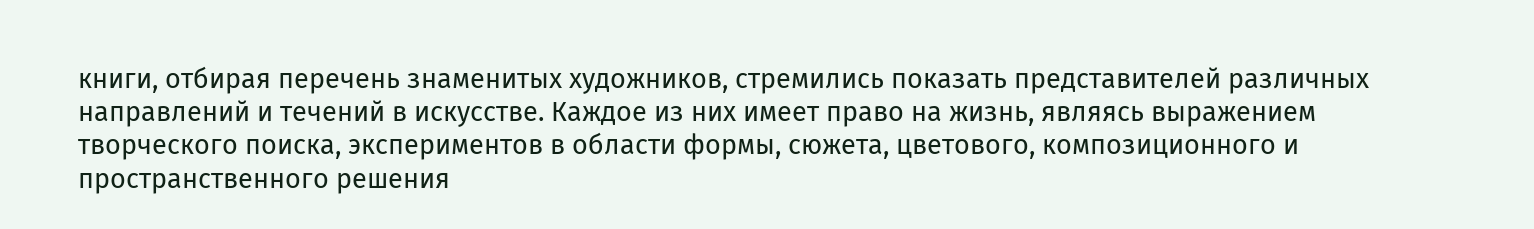книги, отбирая перечень знаменитых художников, стремились показать представителей различных направлений и течений в искусстве. Каждое из них имеет право на жизнь, являясь выражением творческого поиска, экспериментов в области формы, сюжета, цветового, композиционного и пространственного решения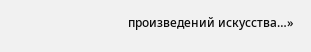произведений искусства…»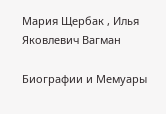Мария Щербак , Илья Яковлевич Вагман

Биографии и Мемуары